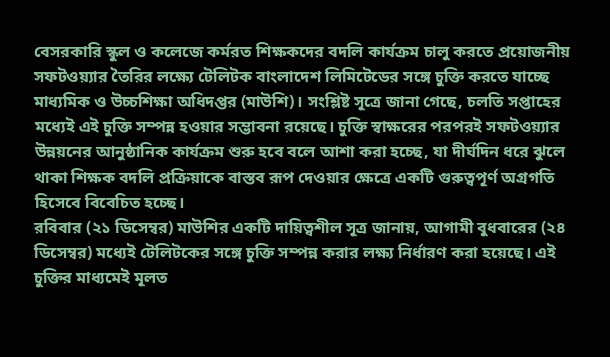বেসরকারি স্কুল ও কলেজে কর্মরত শিক্ষকদের বদলি কার্যক্রম চালু করতে প্রয়োজনীয় সফটওয়্যার তৈরির লক্ষ্যে টেলিটক বাংলাদেশ লিমিটেডের সঙ্গে চুক্তি করতে যাচ্ছে মাধ্যমিক ও উচ্চশিক্ষা অধিদপ্তর (মাউশি)। সংশ্লিষ্ট সূত্রে জানা গেছে, চলতি সপ্তাহের মধ্যেই এই চুক্তি সম্পন্ন হওয়ার সম্ভাবনা রয়েছে। চুক্তি স্বাক্ষরের পরপরই সফটওয়্যার উন্নয়নের আনুষ্ঠানিক কার্যক্রম শুরু হবে বলে আশা করা হচ্ছে, যা দীর্ঘদিন ধরে ঝুলে থাকা শিক্ষক বদলি প্রক্রিয়াকে বাস্তব রূপ দেওয়ার ক্ষেত্রে একটি গুরুত্বপূর্ণ অগ্রগতি হিসেবে বিবেচিত হচ্ছে।
রবিবার (২১ ডিসেম্বর) মাউশির একটি দায়িত্বশীল সূত্র জানায়, আগামী বুধবারের (২৪ ডিসেম্বর) মধ্যেই টেলিটকের সঙ্গে চুক্তি সম্পন্ন করার লক্ষ্য নির্ধারণ করা হয়েছে। এই চুক্তির মাধ্যমেই মূলত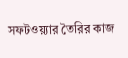সফটওয়্যার তৈরির কাজ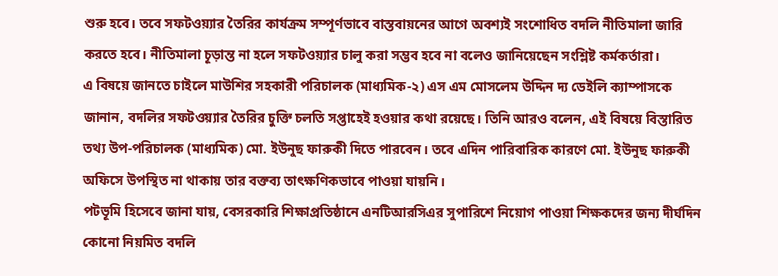শুরু হবে। তবে সফটওয়্যার তৈরির কার্যক্রম সম্পূর্ণভাবে বাস্তবায়নের আগে অবশ্যই সংশোধিত বদলি নীতিমালা জারি করতে হবে। নীতিমালা চূড়ান্ত না হলে সফটওয়্যার চালু করা সম্ভব হবে না বলেও জানিয়েছেন সংশ্লিষ্ট কর্মকর্তারা।
এ বিষয়ে জানতে চাইলে মাউশির সহকারী পরিচালক (মাধ্যমিক-২) এস এম মোসলেম উদ্দিন দ্য ডেইলি ক্যাম্পাসকে জানান, বদলির সফটওয়্যার তৈরির চুক্তি চলতি সপ্তাহেই হওয়ার কথা রয়েছে। তিনি আরও বলেন, এই বিষয়ে বিস্তারিত তথ্য উপ-পরিচালক (মাধ্যমিক) মো. ইউনুছ ফারুকী দিতে পারবেন। তবে এদিন পারিবারিক কারণে মো. ইউনুছ ফারুকী অফিসে উপস্থিত না থাকায় তার বক্তব্য তাৎক্ষণিকভাবে পাওয়া যায়নি।
পটভূমি হিসেবে জানা যায়, বেসরকারি শিক্ষাপ্রতিষ্ঠানে এনটিআরসিএর সুপারিশে নিয়োগ পাওয়া শিক্ষকদের জন্য দীর্ঘদিন কোনো নিয়মিত বদলি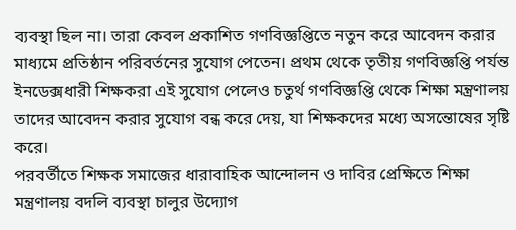ব্যবস্থা ছিল না। তারা কেবল প্রকাশিত গণবিজ্ঞপ্তিতে নতুন করে আবেদন করার মাধ্যমে প্রতিষ্ঠান পরিবর্তনের সুযোগ পেতেন। প্রথম থেকে তৃতীয় গণবিজ্ঞপ্তি পর্যন্ত ইনডেক্সধারী শিক্ষকরা এই সুযোগ পেলেও চতুর্থ গণবিজ্ঞপ্তি থেকে শিক্ষা মন্ত্রণালয় তাদের আবেদন করার সুযোগ বন্ধ করে দেয়, যা শিক্ষকদের মধ্যে অসন্তোষের সৃষ্টি করে।
পরবর্তীতে শিক্ষক সমাজের ধারাবাহিক আন্দোলন ও দাবির প্রেক্ষিতে শিক্ষা মন্ত্রণালয় বদলি ব্যবস্থা চালুর উদ্যোগ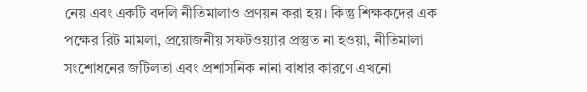নেয় এবং একটি বদলি নীতিমালাও প্রণয়ন করা হয়। কিন্তু শিক্ষকদের এক পক্ষের রিট মামলা, প্রয়োজনীয় সফটওয়্যার প্রস্তুত না হওয়া, নীতিমালা সংশোধনের জটিলতা এবং প্রশাসনিক নানা বাধার কারণে এখনো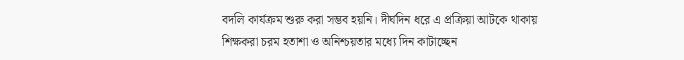বদলি কার্যক্রম শুরু করা সম্ভব হয়নি। দীর্ঘদিন ধরে এ প্রক্রিয়া আটকে থাকায় শিক্ষকরা চরম হতাশা ও অনিশ্চয়তার মধ্যে দিন কাটাচ্ছেন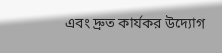এবং দ্রুত কার্যকর উদ্যোগ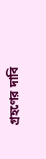গ্রহণের দাবি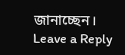জানাচ্ছেন।
Leave a Reply